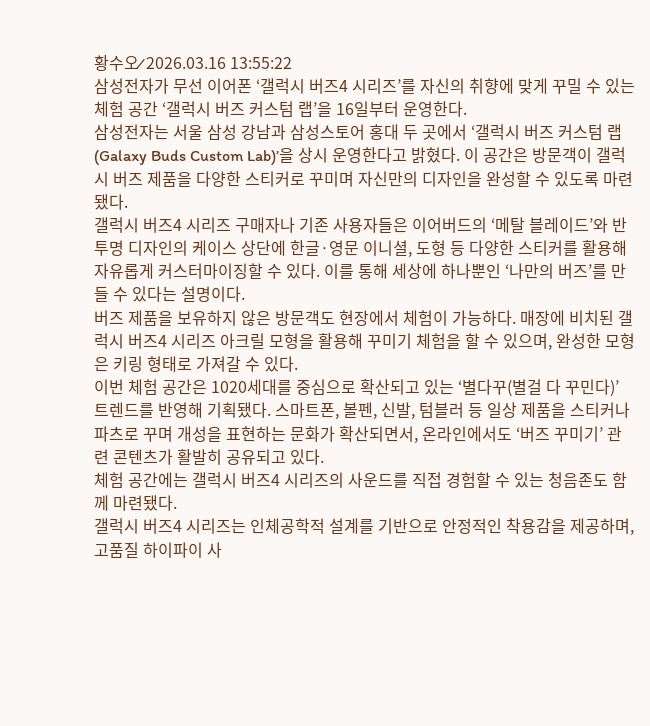황수오⁄ 2026.03.16 13:55:22
삼성전자가 무선 이어폰 ‘갤럭시 버즈4 시리즈’를 자신의 취향에 맞게 꾸밀 수 있는 체험 공간 ‘갤럭시 버즈 커스텀 랩’을 16일부터 운영한다.
삼성전자는 서울 삼성 강남과 삼성스토어 홍대 두 곳에서 ‘갤럭시 버즈 커스텀 랩(Galaxy Buds Custom Lab)’을 상시 운영한다고 밝혔다. 이 공간은 방문객이 갤럭시 버즈 제품을 다양한 스티커로 꾸미며 자신만의 디자인을 완성할 수 있도록 마련됐다.
갤럭시 버즈4 시리즈 구매자나 기존 사용자들은 이어버드의 ‘메탈 블레이드’와 반투명 디자인의 케이스 상단에 한글·영문 이니셜, 도형 등 다양한 스티커를 활용해 자유롭게 커스터마이징할 수 있다. 이를 통해 세상에 하나뿐인 ‘나만의 버즈’를 만들 수 있다는 설명이다.
버즈 제품을 보유하지 않은 방문객도 현장에서 체험이 가능하다. 매장에 비치된 갤럭시 버즈4 시리즈 아크릴 모형을 활용해 꾸미기 체험을 할 수 있으며, 완성한 모형은 키링 형태로 가져갈 수 있다.
이번 체험 공간은 1020세대를 중심으로 확산되고 있는 ‘별다꾸(별걸 다 꾸민다)’ 트렌드를 반영해 기획됐다. 스마트폰, 볼펜, 신발, 텀블러 등 일상 제품을 스티커나 파츠로 꾸며 개성을 표현하는 문화가 확산되면서, 온라인에서도 ‘버즈 꾸미기’ 관련 콘텐츠가 활발히 공유되고 있다.
체험 공간에는 갤럭시 버즈4 시리즈의 사운드를 직접 경험할 수 있는 청음존도 함께 마련됐다.
갤럭시 버즈4 시리즈는 인체공학적 설계를 기반으로 안정적인 착용감을 제공하며, 고품질 하이파이 사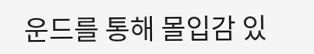운드를 통해 몰입감 있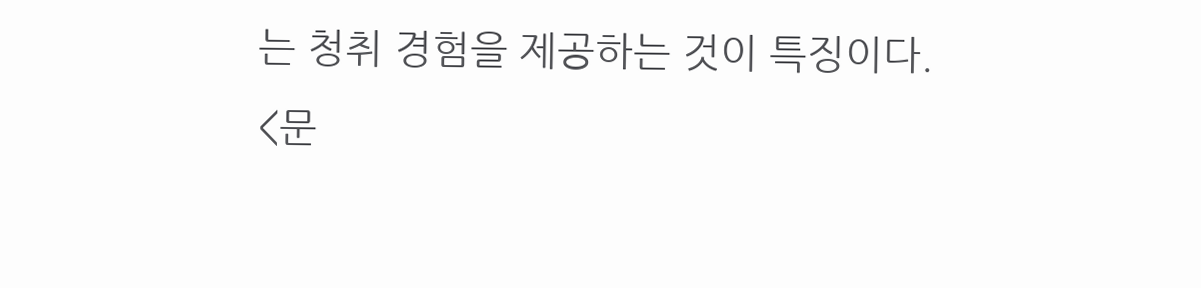는 청취 경험을 제공하는 것이 특징이다.
<문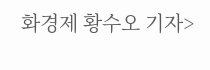화경제 황수오 기자>